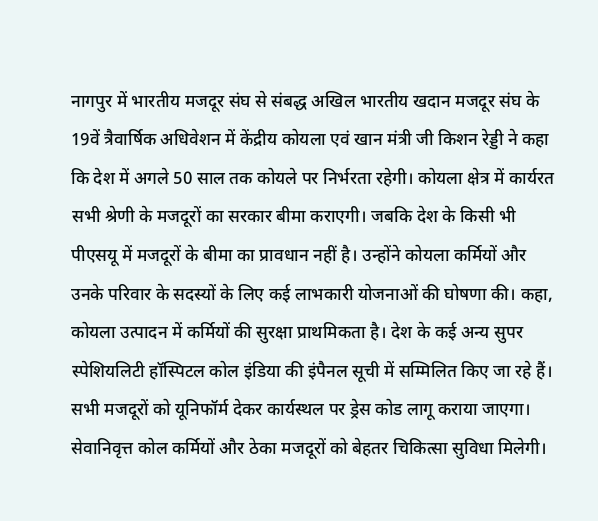नागपुर में भारतीय मजदूर संघ से संबद्ध अखिल भारतीय खदान मजदूर संघ के 19वें त्रैवार्षिक अधिवेशन में केंद्रीय कोयला एवं खान मंत्री जी किशन रेड्डी ने कहा कि देश में अगले 50 साल तक कोयले पर निर्भरता रहेगी। कोयला क्षेत्र में कार्यरत सभी श्रेणी के मजदूरों का सरकार बीमा कराएगी। जबकि देश के किसी भी पीएसयू में मजदूरों के बीमा का प्रावधान नहीं है। उन्होंने कोयला कर्मियों और उनके परिवार के सदस्यों के लिए कई लाभकारी योजनाओं की घोषणा की। कहा, कोयला उत्पादन में कर्मियों की सुरक्षा प्राथमिकता है। देश के कई अन्य सुपर स्पेशियलिटी हॉस्पिटल कोल इंडिया की इंपैनल सूची में सम्मिलित किए जा रहे हैं। सभी मजदूरों को यूनिफॉर्म देकर कार्यस्थल पर ड्रेस कोड लागू कराया जाएगा। सेवानिवृत्त कोल कर्मियों और ठेका मजदूरों को बेहतर चिकित्सा सुविधा मिलेगी।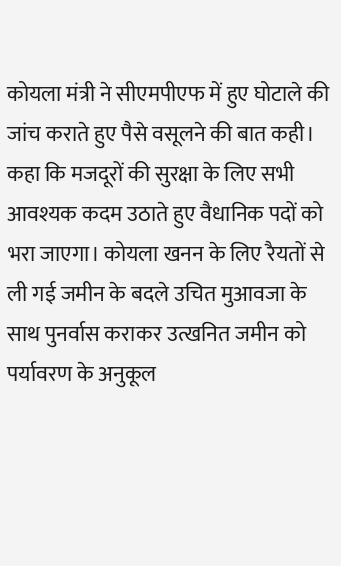कोयला मंत्री ने सीएमपीएफ में हुए घोटाले की जांच कराते हुए पैसे वसूलने की बात कही। कहा कि मजदूरों की सुरक्षा के लिए सभी आवश्यक कदम उठाते हुए वैधानिक पदों को भरा जाएगा। कोयला खनन के लिए रैयतों से ली गई जमीन के बदले उचित मुआवजा के साथ पुनर्वास कराकर उत्खनित जमीन को पर्यावरण के अनुकूल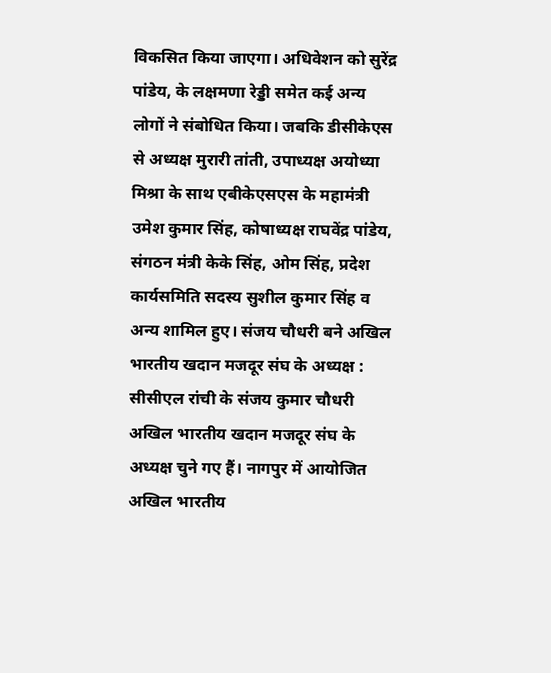विकसित किया जाएगा। अधिवेशन को सुरेंद्र पांडेय, के लक्षमणा रेड्डी समेत कई अन्य लोगों ने संबोधित किया। जबकि डीसीकेएस से अध्यक्ष मुरारी तांती, उपाध्यक्ष अयोध्या मिश्रा के साथ एबीकेएसएस के महामंत्री उमेश कुमार सिंह, कोषाध्यक्ष राघवेंद्र पांडेय, संगठन मंत्री केके सिंह, ओम सिंह, प्रदेश कार्यसमिति सदस्य सुशील कुमार सिंह व अन्य शामिल हुए। संजय चौधरी बने अखिल भारतीय खदान मजदूर संघ के अध्यक्ष : सीसीएल रांची के संजय कुमार चौधरी अखिल भारतीय खदान मजदूर संघ के अध्यक्ष चुने गए हैं। नागपुर में आयोजित अखिल भारतीय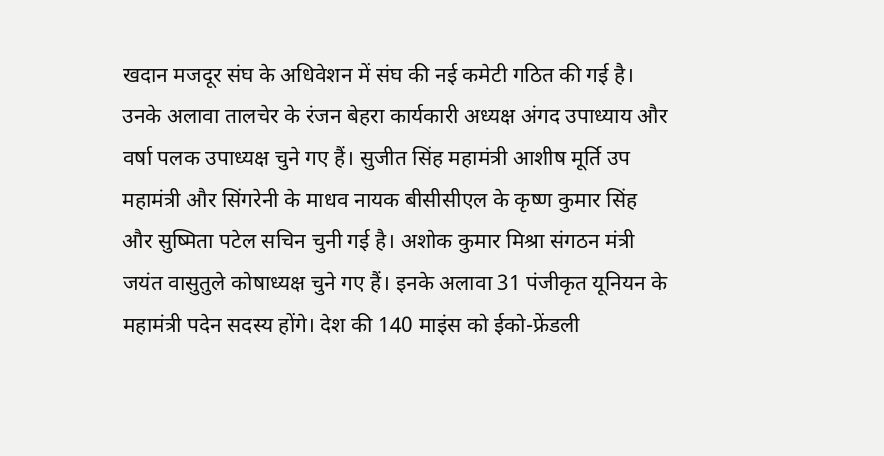खदान मजदूर संघ के अधिवेशन में संघ की नई कमेटी गठित की गई है। उनके अलावा तालचेर के रंजन बेहरा कार्यकारी अध्यक्ष अंगद उपाध्याय और वर्षा पलक उपाध्यक्ष चुने गए हैं। सुजीत सिंह महामंत्री आशीष मूर्ति उप महामंत्री और सिंगरेनी के माधव नायक बीसीसीएल के कृष्ण कुमार सिंह और सुष्मिता पटेल सचिन चुनी गई है। अशोक कुमार मिश्रा संगठन मंत्री जयंत वासुतुले कोषाध्यक्ष चुने गए हैं। इनके अलावा 31 पंजीकृत यूनियन के महामंत्री पदेन सदस्य होंगे। देश की 140 माइंस को ईको-फ्रेंडली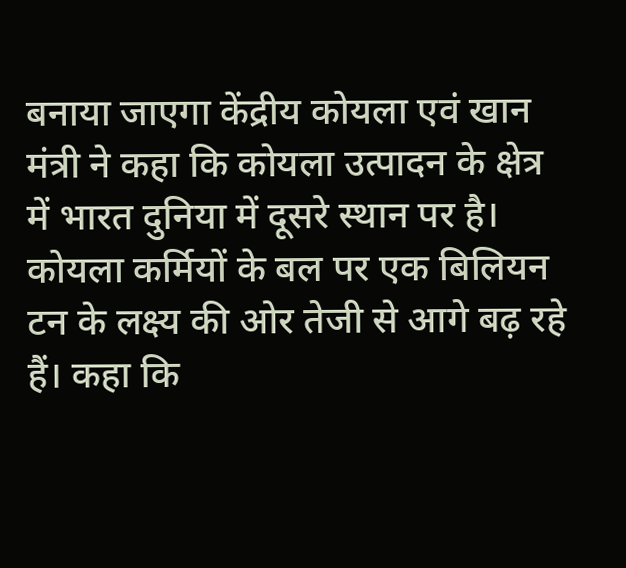बनाया जाएगा केंद्रीय कोयला एवं खान मंत्री ने कहा कि कोयला उत्पादन के क्षेत्र में भारत दुनिया में दूसरे स्थान पर है। कोयला कर्मियों के बल पर एक बिलियन टन के लक्ष्य की ओर तेजी से आगे बढ़ रहे हैं। कहा कि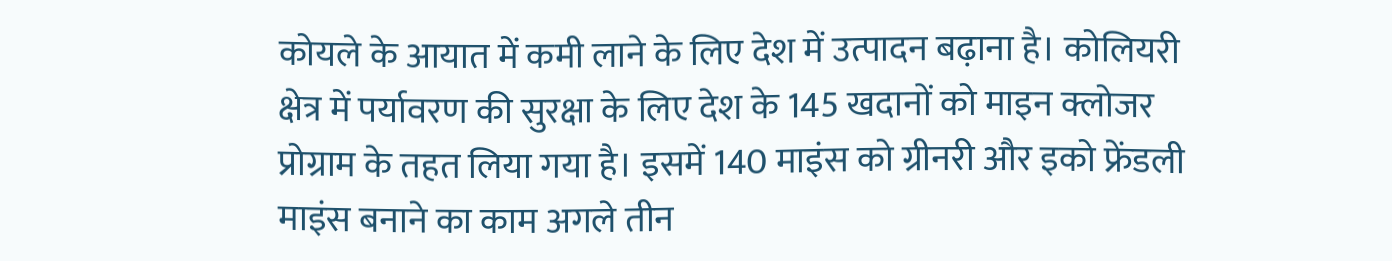कोयले के आयात में कमी लाने के लिए देश में उत्पादन बढ़ाना है। कोलियरी क्षेत्र में पर्यावरण की सुरक्षा के लिए देश के 145 खदानों को माइन क्लोजर प्रोग्राम के तहत लिया गया है। इसमें 140 माइंस को ग्रीनरी और इको फ्रेंडली माइंस बनाने का काम अगले तीन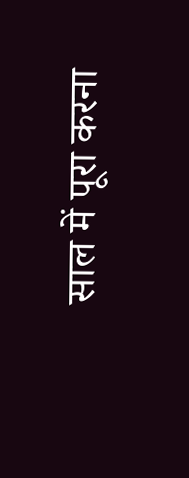साल में पूरा करना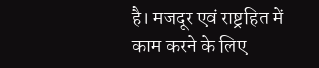है। मजदूर एवं राष्ट्रहित में काम करने के लिए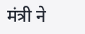मंत्री ने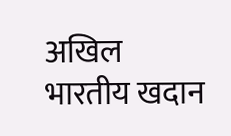अखिल भारतीय खदान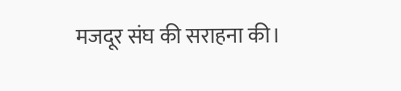मजदूर संघ की सराहना की।